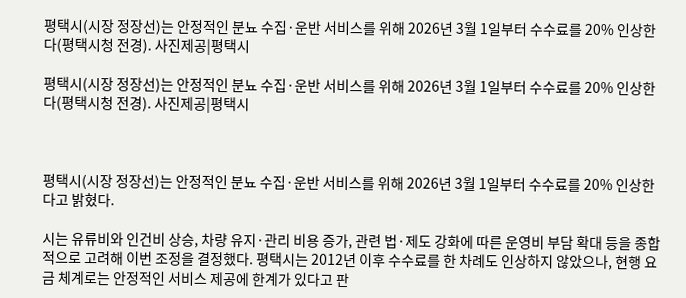평택시(시장 정장선)는 안정적인 분뇨 수집·운반 서비스를 위해 2026년 3월 1일부터 수수료를 20% 인상한다(평택시청 전경). 사진제공|평택시

평택시(시장 정장선)는 안정적인 분뇨 수집·운반 서비스를 위해 2026년 3월 1일부터 수수료를 20% 인상한다(평택시청 전경). 사진제공|평택시



평택시(시장 정장선)는 안정적인 분뇨 수집·운반 서비스를 위해 2026년 3월 1일부터 수수료를 20% 인상한다고 밝혔다.

시는 유류비와 인건비 상승, 차량 유지·관리 비용 증가, 관련 법·제도 강화에 따른 운영비 부담 확대 등을 종합적으로 고려해 이번 조정을 결정했다. 평택시는 2012년 이후 수수료를 한 차례도 인상하지 않았으나, 현행 요금 체계로는 안정적인 서비스 제공에 한계가 있다고 판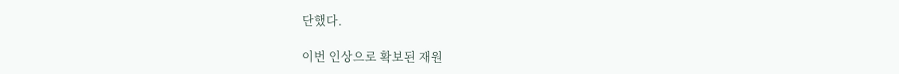단했다.

이번 인상으로 확보된 재원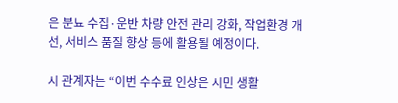은 분뇨 수집·운반 차량 안전 관리 강화, 작업환경 개선, 서비스 품질 향상 등에 활용될 예정이다.

시 관계자는 “이번 수수료 인상은 시민 생활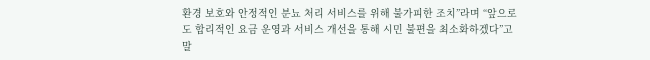환경 보호와 안정적인 분뇨 처리 서비스를 위해 불가피한 조치”라며 “앞으로도 합리적인 요금 운영과 서비스 개선을 통해 시민 불편을 최소화하겠다”고 말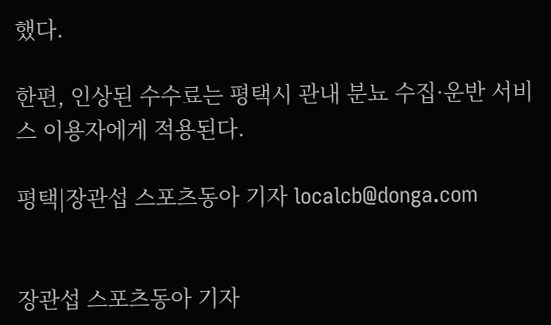했다.

한편, 인상된 수수료는 평택시 관내 분뇨 수집·운반 서비스 이용자에게 적용된다.

평택|장관섭 스포츠동아 기자 localcb@donga.com


장관섭 스포츠동아 기자